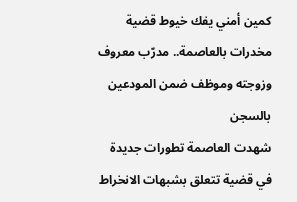كمين أمني يفك خيوط قضية مخدرات بالعاصمة.. مدرّب معروف وزوجته وموظف ضمن المودعين بالسجن
شهدت العاصمة تطورات جديدة في قضية تتعلق بشبهات الانخراط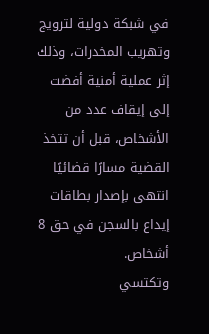في شبكة دولية لترويج وتهريب المخدرات، وذلك إثر عملية أمنية أفضت إلى إيقاف عدد من الأشخاص، قبل أن تتخذ القضية مسارًا قضائيًا انتهى بإصدار بطاقات إيداع بالسجن في حق 8 أشخاص.
وتكتسي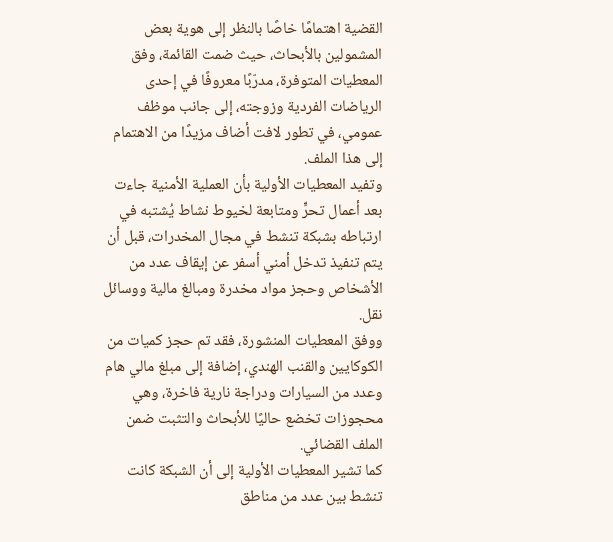القضية اهتمامًا خاصًا بالنظر إلى هوية بعض المشمولين بالأبحاث، حيث ضمت القائمة، وفق المعطيات المتوفرة، مدرّبًا معروفًا في إحدى الرياضات الفردية وزوجته، إلى جانب موظف عمومي، في تطور لافت أضاف مزيدًا من الاهتمام إلى هذا الملف.
وتفيد المعطيات الأولية بأن العملية الأمنية جاءت بعد أعمال تحرٍّ ومتابعة لخيوط نشاط يُشتبه في ارتباطه بشبكة تنشط في مجال المخدرات، قبل أن يتم تنفيذ تدخل أمني أسفر عن إيقاف عدد من الأشخاص وحجز مواد مخدرة ومبالغ مالية ووسائل نقل.
ووفق المعطيات المنشورة، فقد تم حجز كميات من الكوكايين والقنب الهندي، إضافة إلى مبلغ مالي هام وعدد من السيارات ودراجة نارية فاخرة، وهي محجوزات تخضع حاليًا للأبحاث والتثبت ضمن الملف القضائي.
كما تشير المعطيات الأولية إلى أن الشبكة كانت تنشط بين عدد من مناطق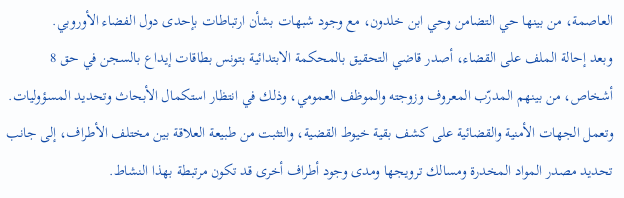العاصمة، من بينها حي التضامن وحي ابن خلدون، مع وجود شبهات بشأن ارتباطات بإحدى دول الفضاء الأوروبي.
وبعد إحالة الملف على القضاء، أصدر قاضي التحقيق بالمحكمة الابتدائية بتونس بطاقات إيداع بالسجن في حق 8 أشخاص، من بينهم المدرّب المعروف وزوجته والموظف العمومي، وذلك في انتظار استكمال الأبحاث وتحديد المسؤوليات.
وتعمل الجهات الأمنية والقضائية على كشف بقية خيوط القضية، والتثبت من طبيعة العلاقة بين مختلف الأطراف، إلى جانب تحديد مصدر المواد المخدرة ومسالك ترويجها ومدى وجود أطراف أخرى قد تكون مرتبطة بهذا النشاط.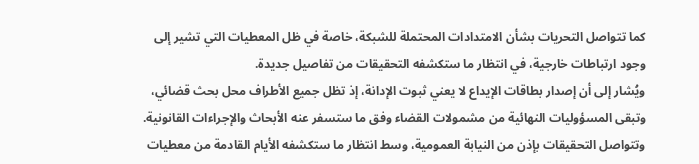كما تتواصل التحريات بشأن الامتدادات المحتملة للشبكة، خاصة في ظل المعطيات التي تشير إلى وجود ارتباطات خارجية، في انتظار ما ستكشفه التحقيقات من تفاصيل جديدة.
ويُشار إلى أن إصدار بطاقات الإيداع لا يعني ثبوت الإدانة، إذ تظل جميع الأطراف محل بحث قضائي، وتبقى المسؤوليات النهائية من مشمولات القضاء وفق ما ستسفر عنه الأبحاث والإجراءات القانونية.
وتتواصل التحقيقات بإذن من النيابة العمومية، وسط انتظار ما ستكشفه الأيام القادمة من معطيات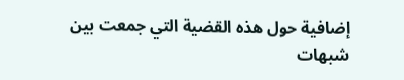إضافية حول هذه القضية التي جمعت بين شبهات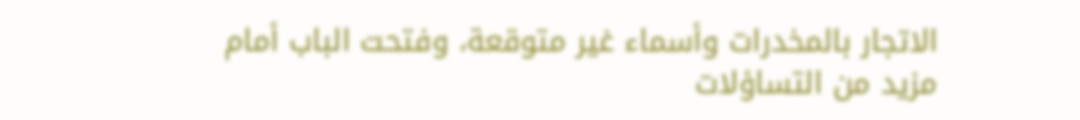الاتجار بالمخدرات وأسماء غير متوقعة، وفتحت الباب أمام مزيد من التساؤلات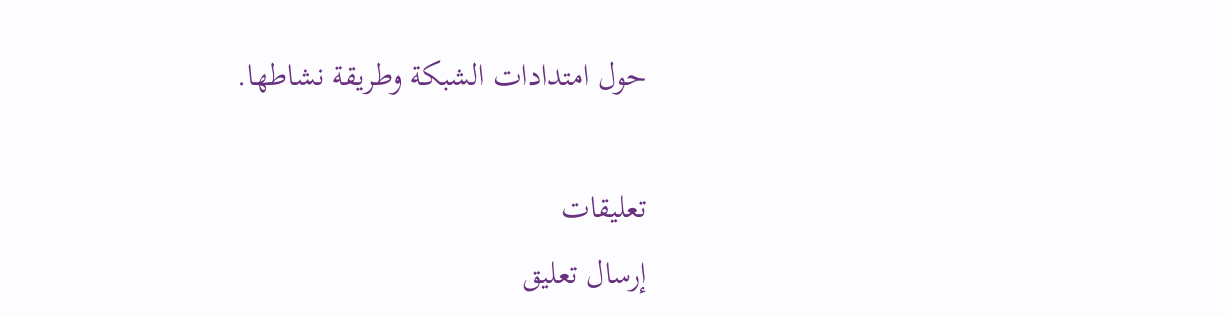حول امتدادات الشبكة وطريقة نشاطها.

تعليقات
إرسال تعليق